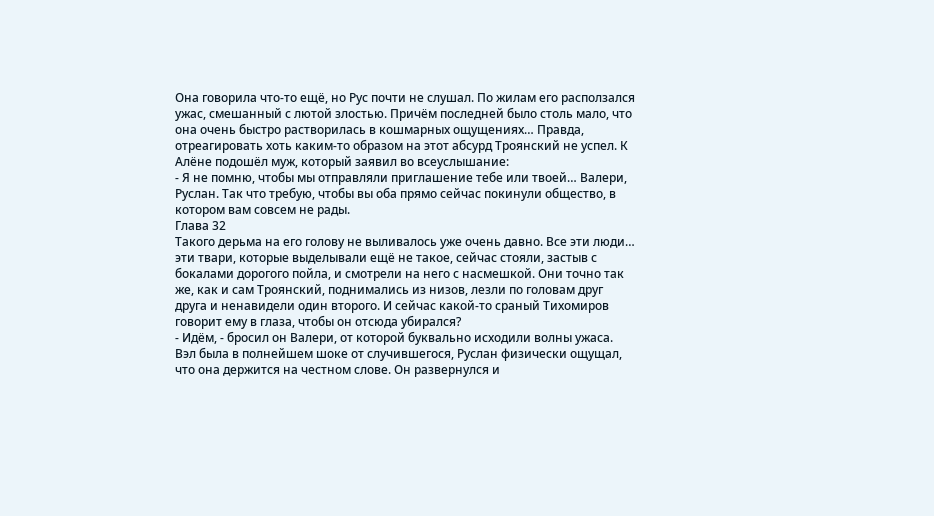Она говорила что-то ещё, но Рус почти не слушал. По жилам его расползался ужас, смешанный с лютой злостью. Причём последней было столь мало, что она очень быстро растворилась в кошмарных ощущениях… Правда, отреагировать хоть каким-то образом на этот абсурд Троянский не успел. К Алёне подошёл муж, который заявил во всеуслышание:
- Я не помню, чтобы мы отправляли приглашение тебе или твоей… Валери, Руслан. Так что требую, чтобы вы оба прямо сейчас покинули общество, в котором вам совсем не рады.
Глава 32
Такого дерьма на его голову не выливалось уже очень давно. Все эти люди… эти твари, которые выделывали ещё не такое, сейчас стояли, застыв с бокалами дорогого пойла, и смотрели на него с насмешкой. Они точно так же, как и сам Троянский, поднимались из низов, лезли по головам друг друга и ненавидели один второго. И сейчас какой-то сраный Тихомиров говорит ему в глаза, чтобы он отсюда убирался?
- Идём, - бросил он Валери, от которой буквально исходили волны ужаса.
Вэл была в полнейшем шоке от случившегося, Руслан физически ощущал, что она держится на честном слове. Он развернулся и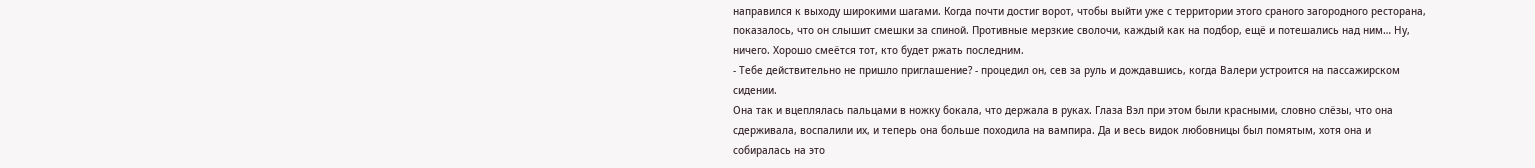направился к выходу широкими шагами. Когда почти достиг ворот, чтобы выйти уже с территории этого сраного загородного ресторана, показалось, что он слышит смешки за спиной. Противные мерзкие сволочи, каждый как на подбор, ещё и потешались над ним… Ну, ничего. Хорошо смеётся тот, кто будет ржать последним.
- Тебе действительно не пришло приглашение? - процедил он, сев за руль и дождавшись, когда Валери устроится на пассажирском сидении.
Она так и вцеплялась пальцами в ножку бокала, что держала в руках. Глаза Вэл при этом были красными, словно слёзы, что она сдерживала, воспалили их, и теперь она больше походила на вампира. Да и весь видок любовницы был помятым, хотя она и собиралась на это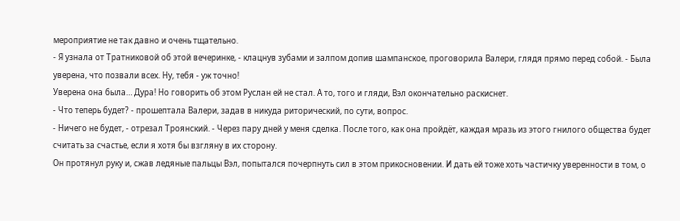мероприятие не так давно и очень тщательно.
- Я узнала от Тратниковой об этой вечеринке, - клацнув зубами и залпом допив шампанское, проговорила Валери, глядя прямо перед собой. - Была уверена, что позвали всех. Ну, тебя - уж точно!
Уверена она была… Дура! Но говорить об этом Руслан ей не стал. А то, того и гляди, Вэл окончательно раскиснет.
- Что теперь будет? - прошептала Валери, задав в никуда риторический, по сути, вопрос.
- Ничего не будет, - отрезал Троянский. - Через пару дней у меня сделка. После того, как она пройдёт, каждая мразь из этого гнилого общества будет считать за счастье, если я хотя бы взгляну в их сторону.
Он протянул руку и, сжав ледяные пальцы Вэл, попытался почерпнуть сил в этом прикосновении. И дать ей тоже хоть частичку уверенности в том, о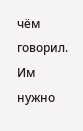чём говорил. Им нужно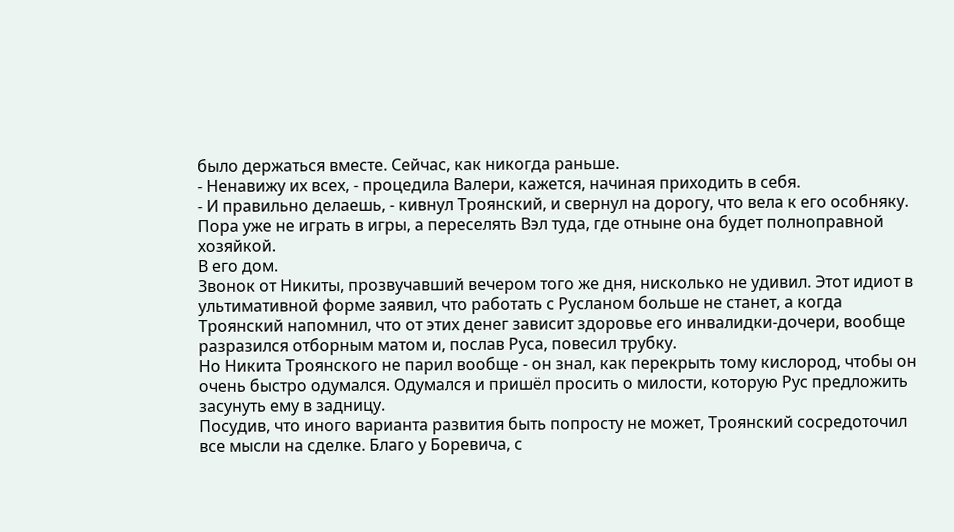было держаться вместе. Сейчас, как никогда раньше.
- Ненавижу их всех, - процедила Валери, кажется, начиная приходить в себя.
- И правильно делаешь, - кивнул Троянский, и свернул на дорогу, что вела к его особняку.
Пора уже не играть в игры, а переселять Вэл туда, где отныне она будет полноправной хозяйкой.
В его дом.
Звонок от Никиты, прозвучавший вечером того же дня, нисколько не удивил. Этот идиот в ультимативной форме заявил, что работать с Русланом больше не станет, а когда Троянский напомнил, что от этих денег зависит здоровье его инвалидки-дочери, вообще разразился отборным матом и, послав Руса, повесил трубку.
Но Никита Троянского не парил вообще - он знал, как перекрыть тому кислород, чтобы он очень быстро одумался. Одумался и пришёл просить о милости, которую Рус предложить засунуть ему в задницу.
Посудив, что иного варианта развития быть попросту не может, Троянский сосредоточил все мысли на сделке. Благо у Боревича, с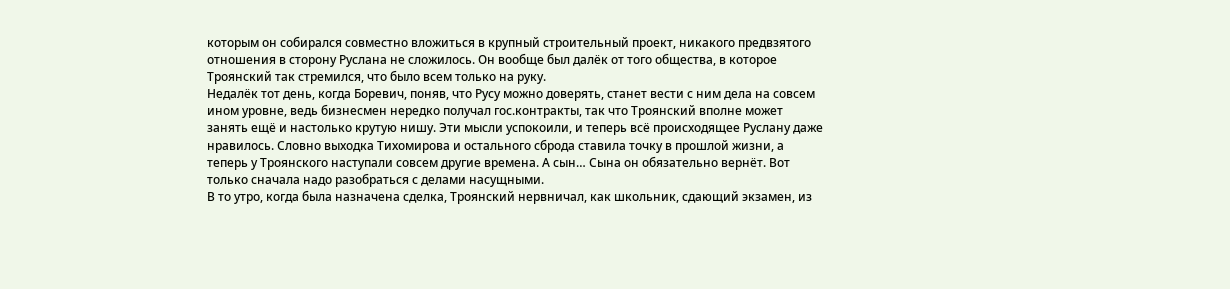которым он собирался совместно вложиться в крупный строительный проект, никакого предвзятого отношения в сторону Руслана не сложилось. Он вообще был далёк от того общества, в которое Троянский так стремился, что было всем только на руку.
Недалёк тот день, когда Боревич, поняв, что Русу можно доверять, станет вести с ним дела на совсем ином уровне, ведь бизнесмен нередко получал гос.контракты, так что Троянский вполне может занять ещё и настолько крутую нишу. Эти мысли успокоили, и теперь всё происходящее Руслану даже нравилось. Словно выходка Тихомирова и остального сброда ставила точку в прошлой жизни, а теперь у Троянского наступали совсем другие времена. А сын… Сына он обязательно вернёт. Вот только сначала надо разобраться с делами насущными.
В то утро, когда была назначена сделка, Троянский нервничал, как школьник, сдающий экзамен, из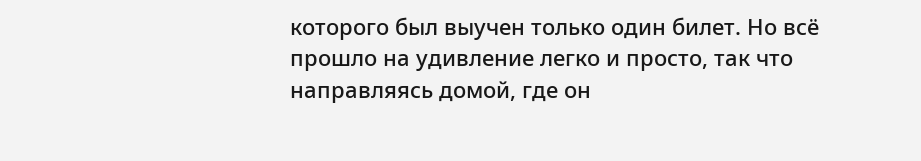которого был выучен только один билет. Но всё прошло на удивление легко и просто, так что направляясь домой, где он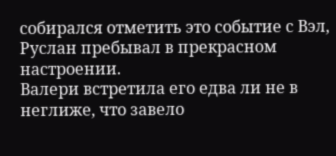собирался отметить это событие с Вэл, Руслан пребывал в прекрасном настроении.
Валери встретила его едва ли не в неглиже, что завело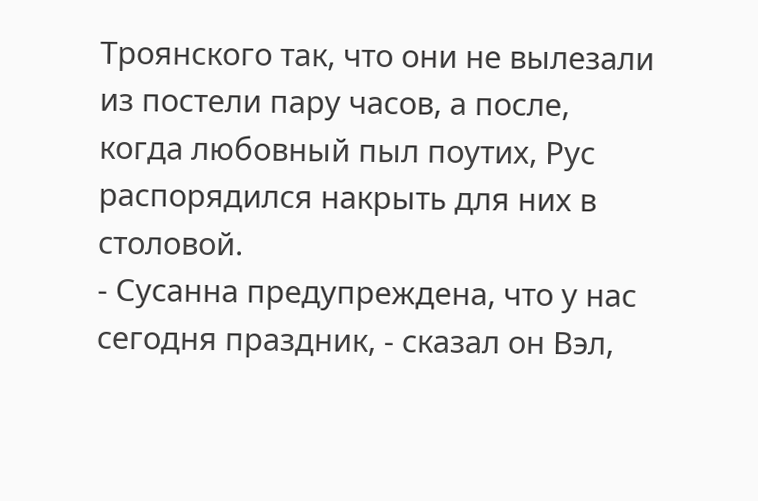Троянского так, что они не вылезали из постели пару часов, а после, когда любовный пыл поутих, Рус распорядился накрыть для них в столовой.
- Сусанна предупреждена, что у нас сегодня праздник, - сказал он Вэл,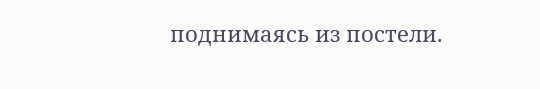поднимаясь из постели.